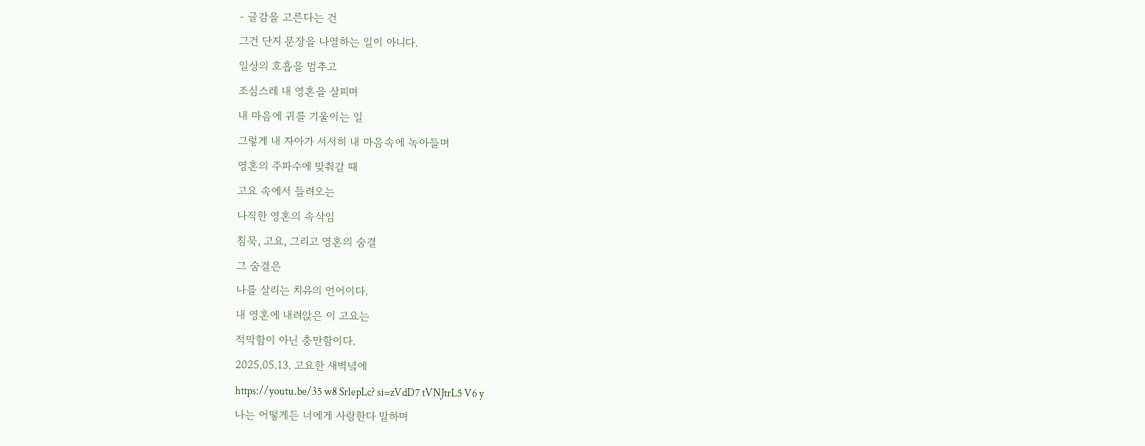- 글감을 고른다는 건
그건 단지 문장을 나열하는 일이 아니다.
일상의 호흡을 멈추고
조심스레 내 영혼을 살피며
내 마음에 귀를 기울이는 일
그렇게 내 자아가 서서히 내 마음속에 녹아들며
영혼의 주파수에 맞춰갈 때
고요 속에서 들려오는
나직한 영혼의 속삭임
침묵, 고요, 그리고 영혼의 숨결
그 숨결은
나를 살리는 치유의 언어이다.
내 영혼에 내려앉은 이 고요는
적막함이 아닌 충만함이다.
2025.05.13. 고요한 새벽녘에
https://youtu.be/35 w8 SrlepLc? si=zVdD7 tVNJtrL5 V6 y
나는 어떻게든 너에게 사랑한다 말하며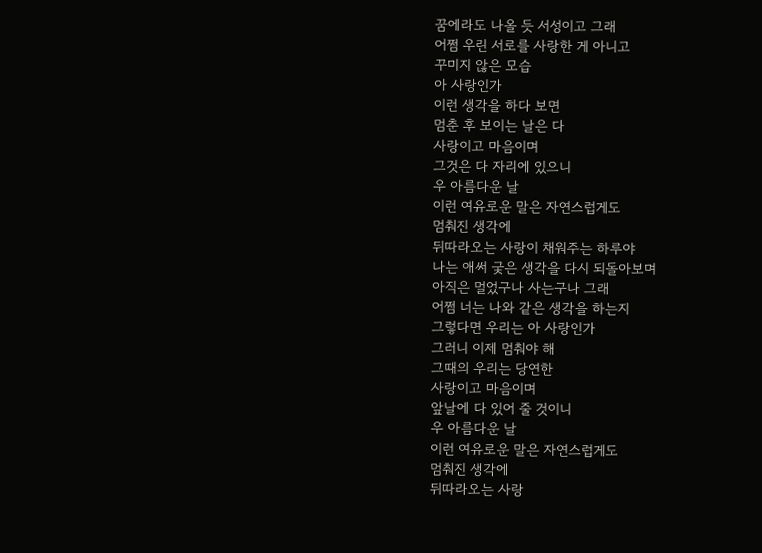꿈에라도 나올 듯 서성이고 그래
어쩜 우린 서로를 사랑한 게 아니고
꾸미지 않은 모습
아 사랑인가
이런 생각을 하다 보면
멈춘 후 보이는 날은 다
사랑이고 마음이며
그것은 다 자리에 있으니
우 아름다운 날
이런 여유로운 말은 자연스럽게도
멈춰진 생각에
뒤따라오는 사랑이 채워주는 하루야
나는 애써 궂은 생각을 다시 되돌아보며
아직은 멀었구나 사는구나 그래
어쩜 너는 나와 같은 생각을 하는지
그렇다면 우리는 아 사랑인가
그러니 이제 멈춰야 해
그때의 우리는 당연한
사랑이고 마음이며
앞날에 다 있어 줄 것이니
우 아름다운 날
이런 여유로운 말은 자연스럽게도
멈춰진 생각에
뒤따라오는 사랑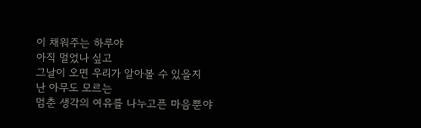이 채워주는 하루야
아직 멀었나 싶고
그날이 오면 우리가 알아볼 수 있을지
난 아무도 모르는
멈춘 생각의 여유를 나누고픈 마음뿐야